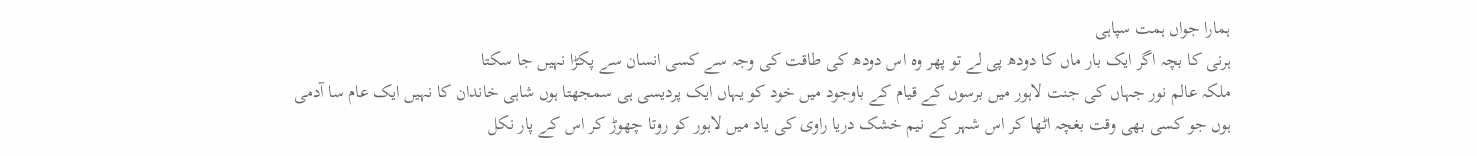ہمارا جواں ہمت سپاہی
ہرنی کا بچہ اگر ایک بار ماں کا دودھ پی لے تو پھر وہ اس دودھ کی طاقت کی وجہ سے کسی انسان سے پکڑا نہیں جا سکتا
ملکہ عالم نور جہاں کی جنت لاہور میں برسوں کے قیام کے باوجود میں خود کو یہاں ایک پردیسی ہی سمجھتا ہوں شاہی خاندان کا نہیں ایک عام سا آدمی ہوں جو کسی بھی وقت بغچہ اٹھا کر اس شہر کے نیم خشک دریا راوی کی یاد میں لاہور کو روتا چھوڑ کر اس کے پار نکل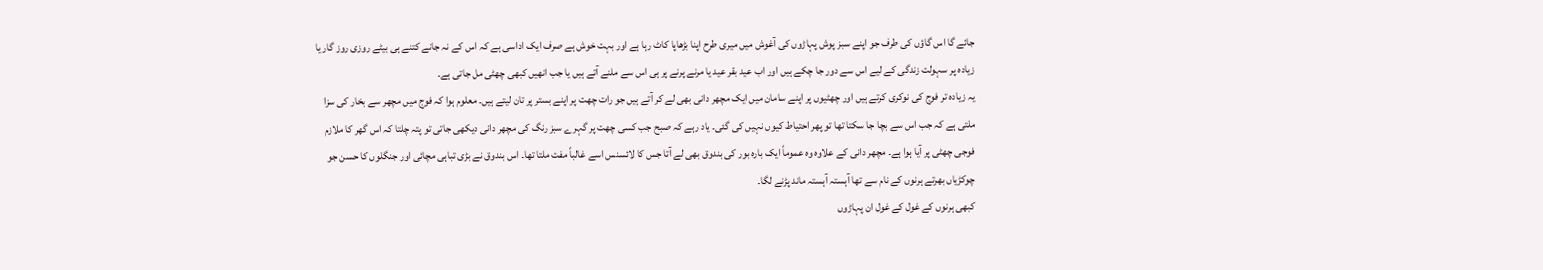جائے گا اس گاؤں کی طرف جو اپنے سبز پوش پہاڑوں کی آغوش میں میری طرح اپنا بڑھاپا کاٹ رہا ہے اور بہت خوش ہے صرف ایک اداسی ہے کہ اس کے نہ جانے کتنے ہی بیٹے روزی روز گار یا زیادہ پر سہولت زندگی کے لیے اس سے دور جا چکے ہیں اور اب عید بقر عید یا مرنے پرنے پر ہی اس سے ملنے آتے ہیں یا جب انھیں کبھی چھٹی مل جاتی ہے۔
یہ زیادہ تر فوج کی نوکری کرتے ہیں اور چھٹیوں پر اپنے سامان میں ایک مچھر دانی بھی لے کر آتے ہیں جو رات چھت پر اپنے بستر پر تان لیتے ہیں۔ معلوم ہوا کہ فوج میں مچھر سے بخار کی سزا ملتی ہے کہ جب اس سے بچا جا سکتا تھا تو پھر احتیاط کیوں نہیں کی گئی۔ یاد رہے کہ صبح جب کسی چھت پر گہرے سبز رنگ کی مچھر دانی دیکھی جاتی تو پتہ چلتا کہ اس گھر کا ملازم فوجی چھٹی پر آیا ہوا ہے۔ مچھر دانی کے علاوہ وہ عموماً ایک بارہ بور کی بندوق بھی لے آتا جس کا لائسنس اسے غالباً مفت ملتا تھا۔ اس بندوق نے بڑی تباہی مچائی اور جنگلوں کا حسن جو چوکڑیاں بھرتے ہرنوں کے نام سے تھا آہستہ آہستہ ماند پڑنے لگا۔
کبھی ہرنوں کے غول کے غول ان پہاڑوں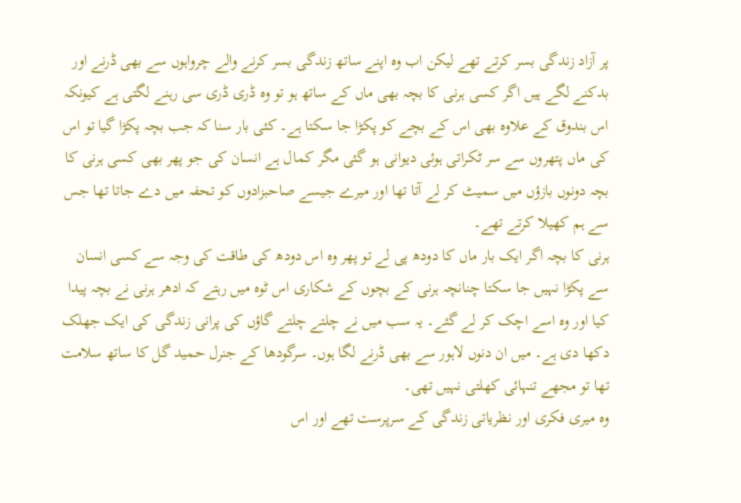پر آزاد زندگی بسر کرتے تھے لیکن اب وہ اپنے ساتھ زندگی بسر کرنے والے چرواہوں سے بھی ڈرنے اور بدکنے لگے ہیں اگر کسی ہرنی کا بچہ بھی ماں کے ساتھ ہو تو وہ ڈری ڈری سی رہنے لگتی ہے کیونکہ اس بندوق کے علاوہ بھی اس کے بچے کو پکڑا جا سکتا ہے۔ کئی بار سنا کہ جب بچہ پکڑا گیا تو اس کی ماں پتھروں سے سر ٹکراتی ہوئی دیوانی ہو گئی مگر کمال ہے انسان کی جو پھر بھی کسی ہرنی کا بچہ دونوں بازؤں میں سمیٹ کر لے آتا تھا اور میرے جیسے صاحبزادوں کو تحفہ میں دے جاتا تھا جس سے ہم کھیلا کرتے تھے۔
ہرنی کا بچہ اگر ایک بار ماں کا دودھ پی لے تو پھر وہ اس دودھ کی طاقت کی وجہ سے کسی انسان سے پکڑا نہیں جا سکتا چنانچہ ہرنی کے بچوں کے شکاری اس ٹوہ میں رہتے کہ ادھر ہرنی نے بچہ پیدا کیا اور وہ اسے اچک کر لے گئے۔ یہ سب میں نے چلتے چلتے گاؤں کی پرانی زندگی کی ایک جھلک دکھا دی ہے۔ میں ان دنوں لاہور سے بھی ڈرنے لگا ہوں۔ سرگودھا کے جنرل حمید گل کا ساتھ سلامت تھا تو مجھے تنہائی کھلتی نہیں تھی۔
وہ میری فکری اور نظریاتی زندگی کے سرپرست تھے اور اس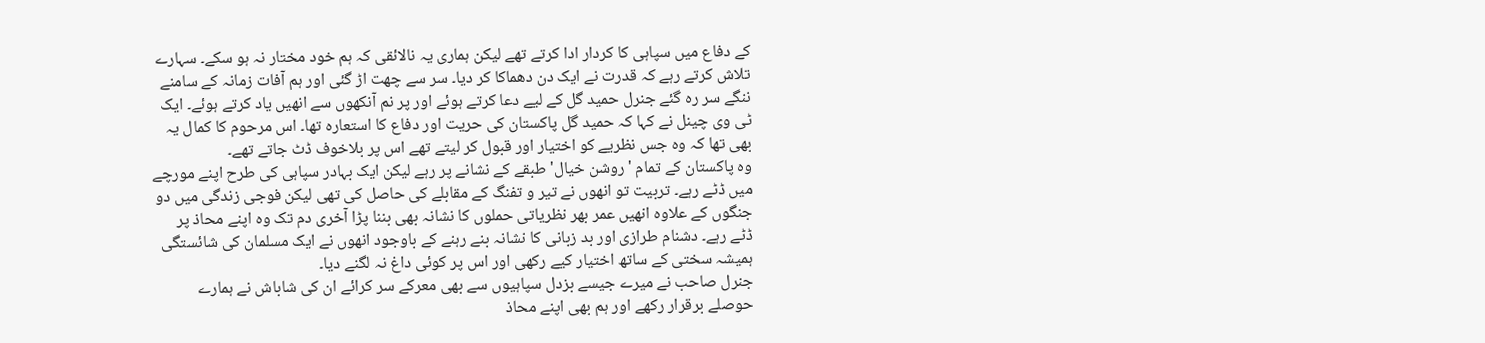کے دفاع میں سپاہی کا کردار ادا کرتے تھے لیکن ہماری یہ نالائقی کہ ہم خود مختار نہ ہو سکے۔ سہارے تلاش کرتے رہے کہ قدرت نے ایک دن دھماکا کر دیا۔ سر سے چھت اڑ گئی اور ہم آفات زمانہ کے سامنے ننگے سر رہ گئے جنرل حمید گل کے لیے دعا کرتے ہوئے اور پر نم آنکھوں سے انھیں یاد کرتے ہوئے۔ ایک ٹی وی چینل نے کہا کہ حمید گل پاکستان کی حریت اور دفاع کا استعارہ تھا۔ اس مرحوم کا کمال یہ بھی تھا کہ وہ جس نظریے کو اختیار اور قبول کر لیتے تھے اس پر بلاخوف ڈٹ جاتے تھے۔
وہ پاکستان کے تمام 'روشن خیال' طبقے کے نشانے پر رہے لیکن ایک بہادر سپاہی کی طرح اپنے مورچے میں ڈٹے رہے۔ تربیت تو انھوں نے تیر و تفنگ کے مقابلے کی حاصل کی تھی لیکن فوجی زندگی میں دو جنگوں کے علاوہ انھیں عمر بھر نظریاتی حملوں کا نشانہ بھی بننا پڑا آخری دم تک وہ اپنے محاذ پر ڈٹے رہے۔ دشنام طرازی اور بد زبانی کا نشانہ بنے رہنے کے باوجود انھوں نے ایک مسلمان کی شائستگی ہمیشہ سختی کے ساتھ اختیار کیے رکھی اور اس پر کوئی داغ نہ لگنے دیا۔
جنرل صاحب نے میرے جیسے بزدل سپاہیوں سے بھی معرکے سر کرائے ان کی شاباش نے ہمارے حوصلے برقرار رکھے اور ہم بھی اپنے محاذ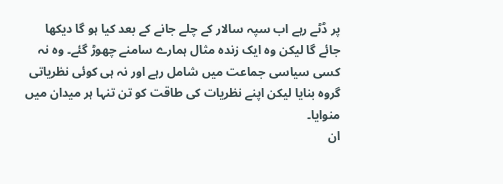پر ڈٹے رہے اب سپہ سالار کے چلے جانے کے بعد کیا ہو گا دیکھا جائے گا لیکن وہ ایک زندہ مثال ہمارے سامنے چھوڑ گئے۔ وہ نہ کسی سیاسی جماعت میں شامل رہے اور نہ ہی کوئی نظریاتی گروہ بنایا لیکن اپنے نظریات کی طاقت کو تن تنہا ہر میدان میں منوایا۔
ان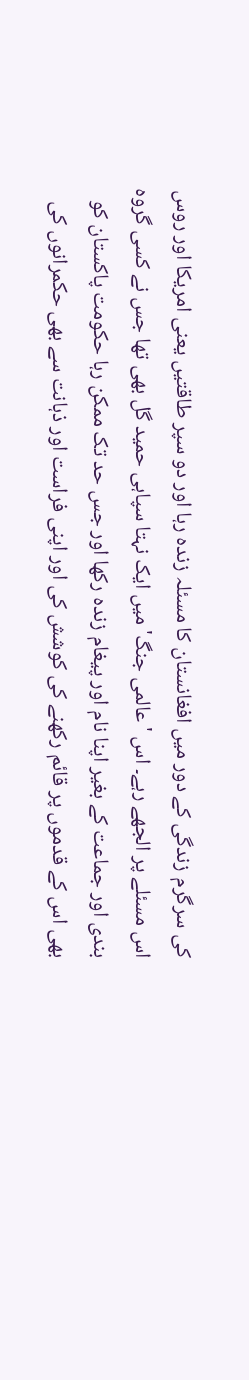کی سرگرم زندگی کے دور میں افغانستان کا مسئلہ زندہ رہا اور دو سپر طاقتیں یعنی امریکا اور روس اس مسئلے پر الجھے رہے۔ اس 'عالمی جنگ' میں ایک نہتا سپاہی حمید گل بھی تھا جس نے کسی گروہ بندی اور جماعت کے بغیر اپنا نام اور پیغام زندہ رکھا اور جس حد تک ممکن رہا حکومت پاکستان کو بھی اس کے قدموں پر قائم رکھنے کی کوشش کی اور اپنی فراست اور ذہانت سے بھی حکمرانوں کی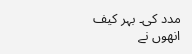مدد کی۔ بہر کیف انھوں نے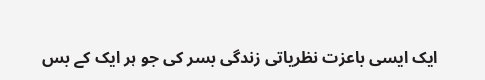ایک ایسی باعزت نظریاتی زندگی بسر کی جو ہر ایک کے بس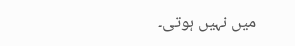میں نہیں ہوتی۔